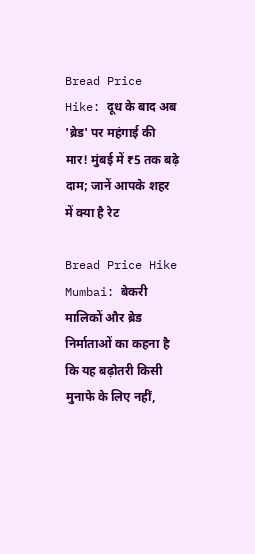Bread Price Hike: दूध के बाद अब 'ब्रेड' पर महंगाई की मार! मुंबई में ₹5 तक बढ़े दाम; जानें आपके शहर में क्या है रेट

Bread Price Hike Mumbai: बेकरी मालिकों और ब्रेड निर्माताओं का कहना है कि यह बढ़ोतरी किसी मुनाफे के लिए नहीं,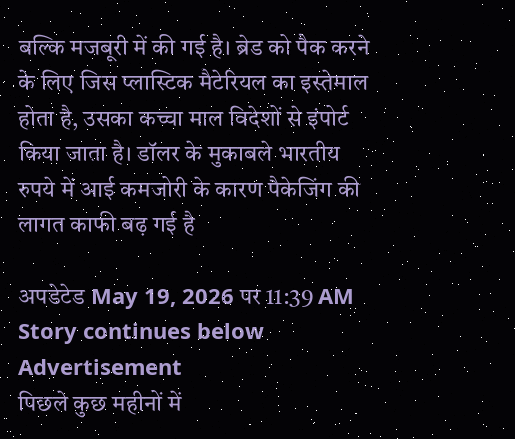बल्कि मजबूरी में की गई है। ब्रेड को पैक करने के लिए जिस प्लास्टिक मैटेरियल का इस्तेमाल होता है, उसका कच्चा माल विदेशों से इंपोर्ट किया जाता है। डॉलर के मुकाबले भारतीय रुपये में आई कमजोरी के कारण पैकेजिंग की लागत काफी बढ़ गई है

अपडेटेड May 19, 2026 पर 11:39 AM
Story continues below Advertisement
पिछले कुछ महीनों में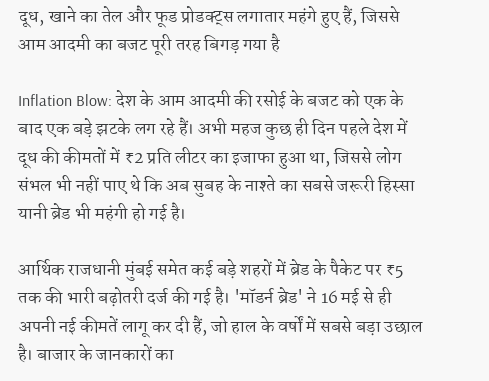दूध, खाने का तेल और फूड प्रोडक्ट्स लगातार महंगे हुए हैं, जिससे आम आदमी का बजट पूरी तरह बिगड़ गया है

Inflation Blow: देश के आम आदमी की रसोई के बजट को एक के बाद एक बड़े झटके लग रहे हैं। अभी महज कुछ ही दिन पहले देश में दूध की कीमतों में ₹2 प्रति लीटर का इजाफा हुआ था, जिससे लोग संभल भी नहीं पाए थे कि अब सुबह के नाश्ते का सबसे जरूरी हिस्सा यानी ब्रेड भी महंगी हो गई है।

आर्थिक राजधानी मुंबई समेत कई बड़े शहरों में ब्रेड के पैकेट पर ₹5 तक की भारी बढ़ोतरी दर्ज की गई है। 'मॉडर्न ब्रेड' ने 16 मई से ही अपनी नई कीमतें लागू कर दी हैं, जो हाल के वर्षों में सबसे बड़ा उछाल है। बाजार के जानकारों का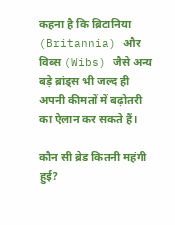कहना है कि ब्रिटानिया (Britannia) और विब्स (Wibs) जैसे अन्य बड़े ब्रांड्स भी जल्द ही अपनी कीमतों में बढ़ोतरी का ऐलान कर सकते हैं।

कौन सी ब्रेड कितनी महंगी हुई?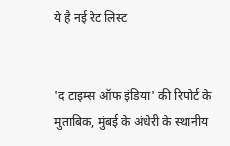ये है नई रेट लिस्ट


'द टाइम्स ऑफ इंडिया' की रिपोर्ट के मुताबिक, मुंबई के अंधेरी के स्थानीय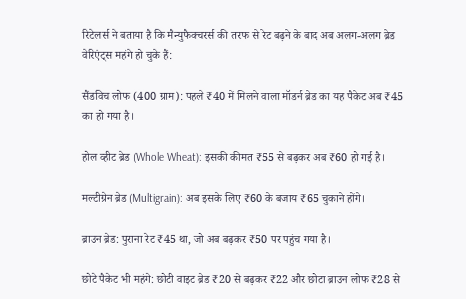रिटेलर्स ने बताया है कि मैन्युफैक्चरर्स की तरफ से रेट बढ़ने के बाद अब अलग-अलग ब्रेड वेरिएंट्स महंगे हो चुके हैं:

सैंडविच लोफ (400 ग्राम): पहले ₹40 में मिलने वाला मॉडर्न ब्रेड का यह पैकेट अब ₹45 का हो गया है।

होल व्हीट ब्रेड (Whole Wheat): इसकी कीमत ₹55 से बढ़कर अब ₹60 हो गई है।

मल्टीग्रेन ब्रेड (Multigrain): अब इसके लिए ₹60 के बजाय ₹65 चुकाने होंगे।

ब्राउन ब्रेड: पुराना रेट ₹45 था, जो अब बढ़कर ₹50 पर पहुंच गया है।

छोटे पैकेट भी महंगे: छोटी वाइट ब्रेड ₹20 से बढ़कर ₹22 और छोटा ब्राउन लोफ ₹28 से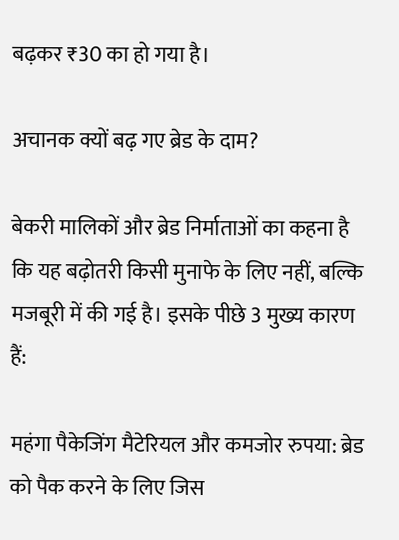बढ़कर ₹30 का हो गया है।

अचानक क्यों बढ़ गए ब्रेड के दाम?

बेकरी मालिकों और ब्रेड निर्माताओं का कहना है कि यह बढ़ोतरी किसी मुनाफे के लिए नहीं, बल्कि मजबूरी में की गई है। इसके पीछे 3 मुख्य कारण हैं:

महंगा पैकेजिंग मैटेरियल और कमजोर रुपया: ब्रेड को पैक करने के लिए जिस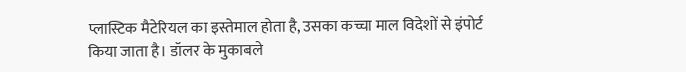प्लास्टिक मैटेरियल का इस्तेमाल होता है, उसका कच्चा माल विदेशों से इंपोर्ट किया जाता है। डॉलर के मुकाबले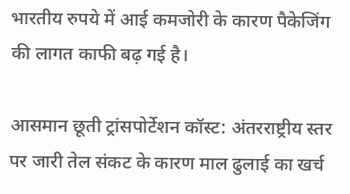भारतीय रुपये में आई कमजोरी के कारण पैकेजिंग की लागत काफी बढ़ गई है।

आसमान छूती ट्रांसपोर्टेशन कॉस्ट: अंतरराष्ट्रीय स्तर पर जारी तेल संकट के कारण माल ढुलाई का खर्च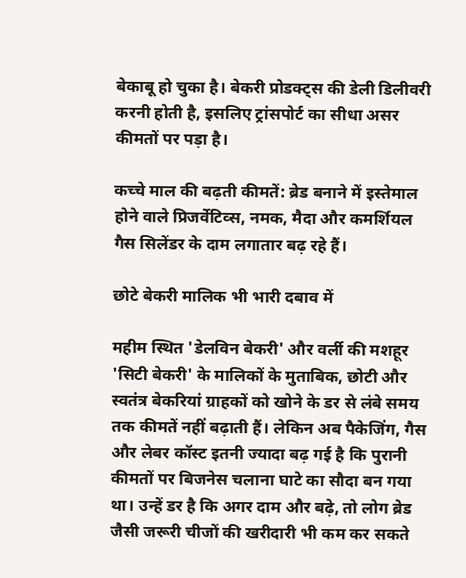बेकाबू हो चुका है। बेकरी प्रोडक्ट्स की डेली डिलीवरी करनी होती है, इसलिए ट्रांसपोर्ट का सीधा असर कीमतों पर पड़ा है।

कच्चे माल की बढ़ती कीमतें: ब्रेड बनाने में इस्तेमाल होने वाले प्रिजर्वेटिव्स, नमक, मैदा और कमर्शियल गैस सिलेंडर के दाम लगातार बढ़ रहे हैं।

छोटे बेकरी मालिक भी भारी दबाव में

महीम स्थित 'डेलविन बेकरी' और वर्ली की मशहूर 'सिटी बेकरी' के मालिकों के मुताबिक, छोटी और स्वतंत्र बेकरियां ग्राहकों को खोने के डर से लंबे समय तक कीमतें नहीं बढ़ाती हैं। लेकिन अब पैकेजिंग, गैस और लेबर कॉस्ट इतनी ज्यादा बढ़ गई है कि पुरानी कीमतों पर बिजनेस चलाना घाटे का सौदा बन गया था। उन्हें डर है कि अगर दाम और बढ़े, तो लोग ब्रेड जैसी जरूरी चीजों की खरीदारी भी कम कर सकते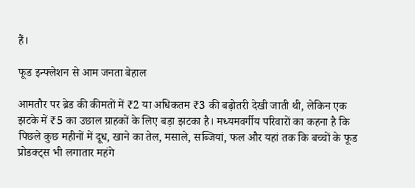हैं।

फूड इन्फ्लेशन से आम जनता बेहाल

आमतौर पर ब्रेड की कीमतों में ₹2 या अधिकतम ₹3 की बढ़ोतरी देखी जाती थी, लेकिन एक झटके में ₹5 का उछाल ग्राहकों के लिए बड़ा झटका है। मध्यमवर्गीय परिवारों का कहना है कि पिछले कुछ महीनों में दूध, खाने का तेल, मसाले, सब्जियां, फल और यहां तक कि बच्चों के फूड प्रोडक्ट्स भी लगातार महंगे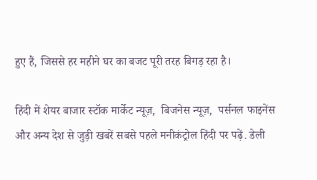हुए हैं, जिससे हर महीने घर का बजट पूरी तरह बिगड़ रहा है।

हिंदी में शेयर बाजार स्टॉक मार्केट न्यूज़,  बिजनेस न्यूज़,  पर्सनल फाइनेंस और अन्य देश से जुड़ी खबरें सबसे पहले मनीकंट्रोल हिंदी पर पढ़ें. डेली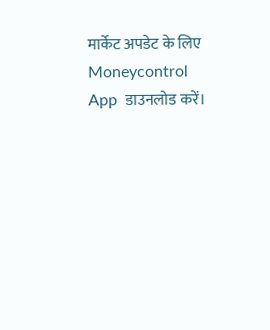मार्केट अपडेट के लिए Moneycontrol App  डाउनलोड करें।